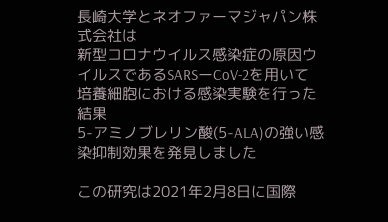長崎大学とネオファーマジャパン株式会社は
新型コロナウイルス感染症の原因ウイルスであるSARSーCoV-2を用いて
培養細胞における感染実験を行った結果
5-アミノブレリン酸(5-ALA)の強い感染抑制効果を発見しました

この研究は2021年2月8日に国際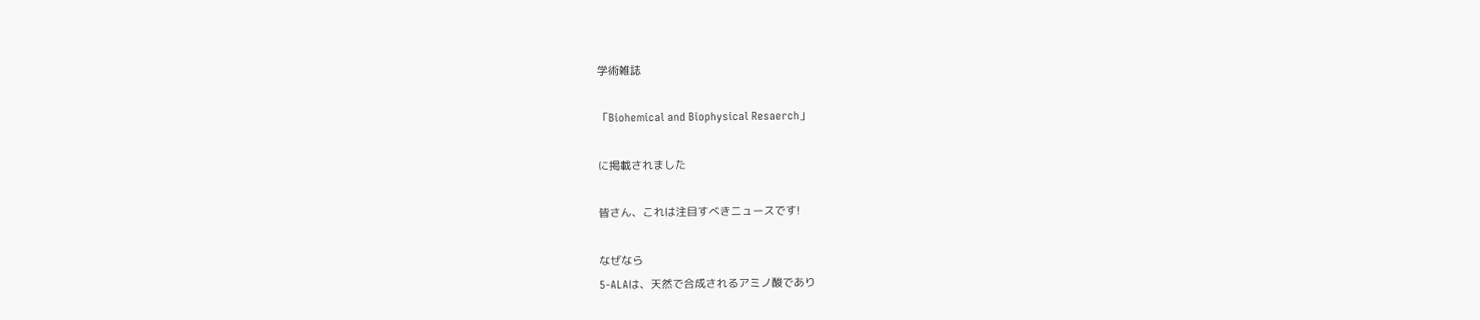学術雑誌

「Biohemical and Biophysical Resaerch」

に掲載されました

皆さん、これは注目すべきニュースです!

なぜなら
5-ALAは、天然で合成されるアミノ酸であり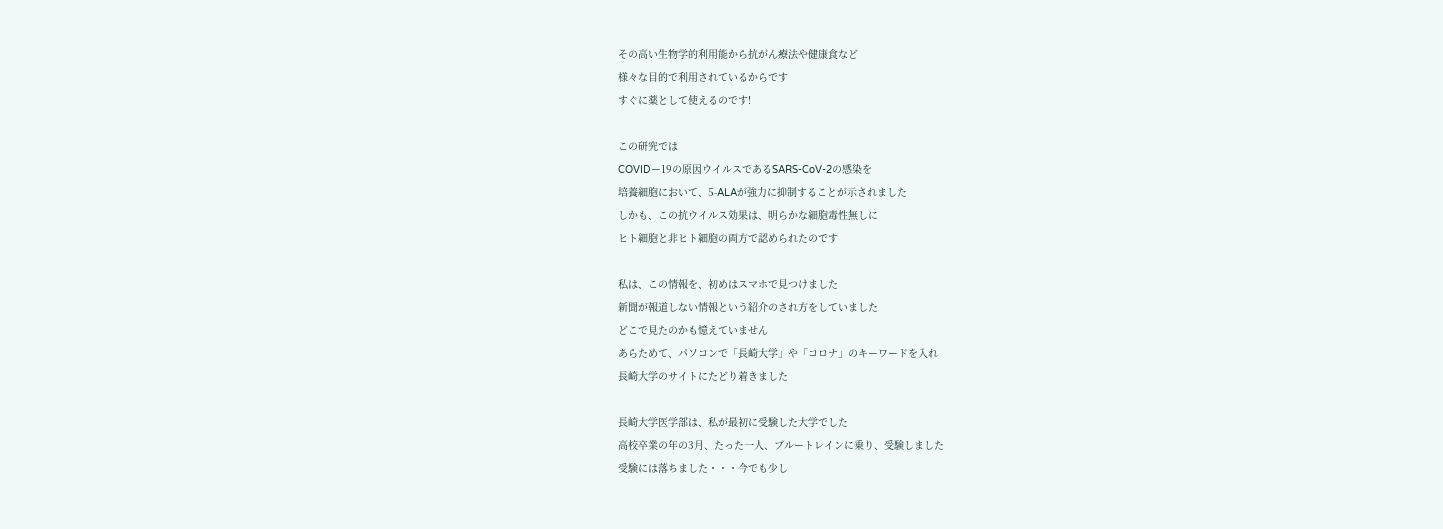その高い生物学的利用能から抗がん療法や健康食など
様々な目的で利用されているからです
すぐに薬として使えるのです!

この研究では
COVIDー19の原因ウイルスであるSARS-CoV-2の感染を
培養細胞において、5-ALAが強力に抑制することが示されました
しかも、この抗ウイルス効果は、明らかな細胞毒性無しに
ヒト細胞と非ヒト細胞の両方で認められたのです

私は、この情報を、初めはスマホで見つけました
新聞が報道しない情報という紹介のされ方をしていました
どこで見たのかも憶えていません
あらためて、パソコンで「長崎大学」や「コロナ」のキーワードを入れ
長崎大学のサイトにたどり着きました

長崎大学医学部は、私が最初に受験した大学でした
高校卒業の年の3月、たった一人、ブルートレインに乗り、受験しました
受験には落ちました・・・今でも少し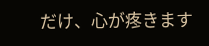だけ、心が疼きます